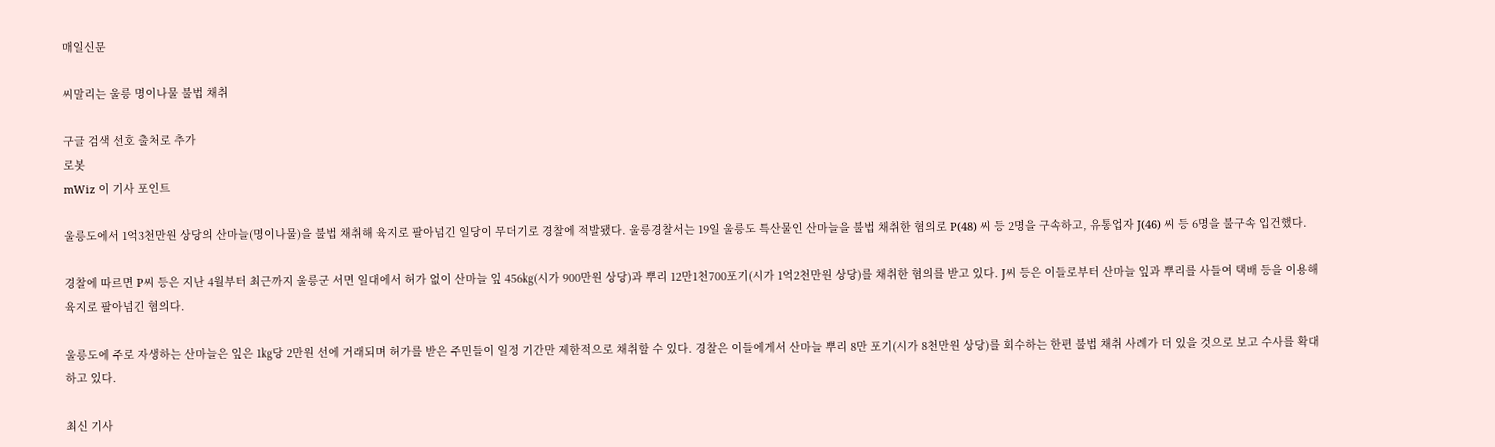매일신문

씨말리는 울릉 명이나물 불법 채취

구글 검색 선호 출처로 추가
로봇
mWiz 이 기사 포인트

울릉도에서 1억3천만원 상당의 산마늘(명이나물)을 불법 채취해 육지로 팔아넘긴 일당이 무더기로 경찰에 적발됐다. 울릉경찰서는 19일 울릉도 특산물인 산마늘을 불법 채취한 혐의로 P(48) 씨 등 2명을 구속하고, 유통업자 J(46) 씨 등 6명을 불구속 입건했다.

경찰에 따르면 P씨 등은 지난 4월부터 최근까지 울릉군 서면 일대에서 허가 없이 산마늘 잎 456㎏(시가 900만원 상당)과 뿌리 12만1천700포기(시가 1억2천만원 상당)를 채취한 혐의를 받고 있다. J씨 등은 이들로부터 산마늘 잎과 뿌리를 사들여 택배 등을 이용해 육지로 팔아넘긴 혐의다.

울릉도에 주로 자생하는 산마늘은 잎은 1㎏당 2만원 선에 거래되며 허가를 받은 주민들이 일정 기간만 제한적으로 채취할 수 있다. 경찰은 이들에게서 산마늘 뿌리 8만 포기(시가 8천만원 상당)를 회수하는 한편 불법 채취 사례가 더 있을 것으로 보고 수사를 확대하고 있다.

최신 기사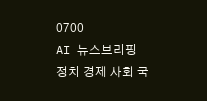0700
AI 뉴스브리핑
정치 경제 사회 국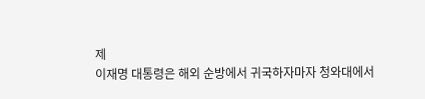제
이재명 대통령은 해외 순방에서 귀국하자마자 청와대에서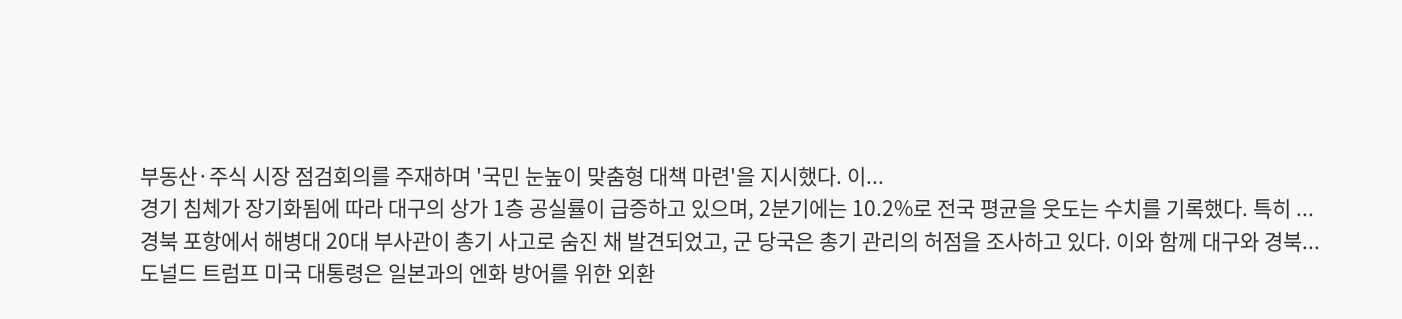부동산·주식 시장 점검회의를 주재하며 '국민 눈높이 맞춤형 대책 마련'을 지시했다. 이...
경기 침체가 장기화됨에 따라 대구의 상가 1층 공실률이 급증하고 있으며, 2분기에는 10.2%로 전국 평균을 웃도는 수치를 기록했다. 특히 ...
경북 포항에서 해병대 20대 부사관이 총기 사고로 숨진 채 발견되었고, 군 당국은 총기 관리의 허점을 조사하고 있다. 이와 함께 대구와 경북...
도널드 트럼프 미국 대통령은 일본과의 엔화 방어를 위한 외환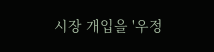시장 개입을 '우정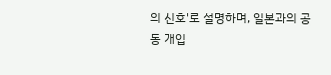의 신호'로 설명하며, 일본과의 공동 개입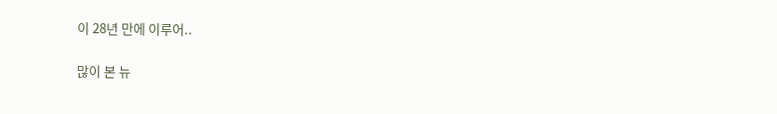이 28년 만에 이루어..

많이 본 뉴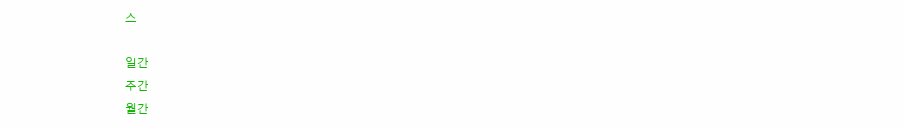스

일간
주간
월간